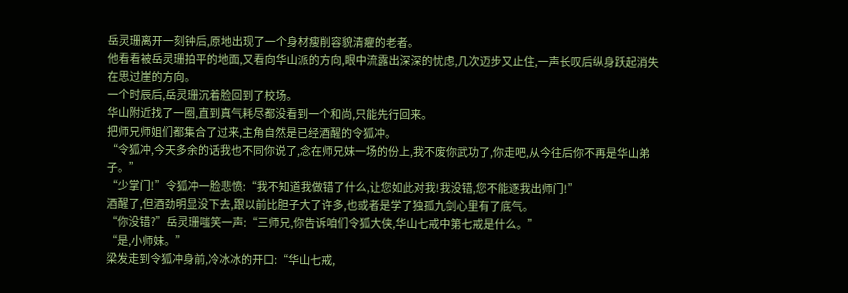岳灵珊离开一刻钟后,原地出现了一个身材瘦削容貌清癯的老者。
他看看被岳灵珊拍平的地面,又看向华山派的方向,眼中流露出深深的忧虑,几次迈步又止住,一声长叹后纵身跃起消失在思过崖的方向。
一个时辰后,岳灵珊沉着脸回到了校场。
华山附近找了一圈,直到真气耗尽都没看到一个和尚,只能先行回来。
把师兄师姐们都集合了过来,主角自然是已经酒醒的令狐冲。
“令狐冲,今天多余的话我也不同你说了,念在师兄妹一场的份上,我不废你武功了,你走吧,从今往后你不再是华山弟子。”
“少掌门!”令狐冲一脸悲愤:“我不知道我做错了什么,让您如此对我!我没错,您不能逐我出师门!”
酒醒了,但酒劲明显没下去,跟以前比胆子大了许多,也或者是学了独孤九剑心里有了底气。
“你没错?”岳灵珊嗤笑一声:“三师兄,你告诉咱们令狐大侠,华山七戒中第七戒是什么。”
“是,小师妹。”
梁发走到令狐冲身前,冷冰冰的开口:“华山七戒,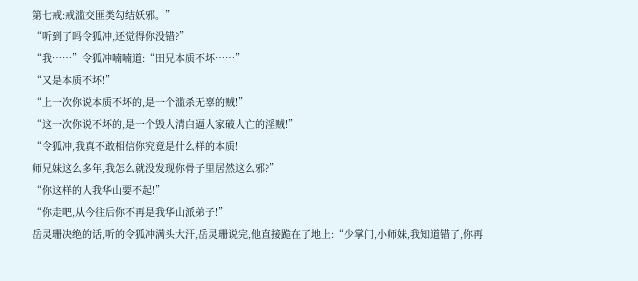第七戒:戒滥交匪类勾结妖邪。”
“听到了吗令狐冲,还觉得你没错?”
“我……”令狐冲喃喃道:“田兄本质不坏……”
“又是本质不坏!”
“上一次你说本质不坏的,是一个滥杀无辜的贼!”
“这一次你说不坏的,是一个毁人清白逼人家破人亡的淫贼!”
“令狐冲,我真不敢相信你究竟是什么样的本质!
师兄妹这么多年,我怎么就没发现你骨子里居然这么邪?”
“你这样的人我华山要不起!”
“你走吧,从今往后你不再是我华山派弟子!”
岳灵珊决绝的话,听的令狐冲满头大汗,岳灵珊说完,他直接跪在了地上:“少掌门,小师妹,我知道错了,你再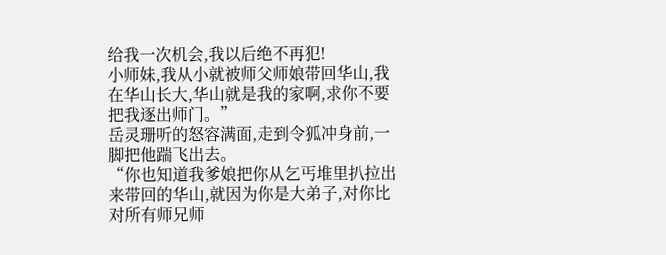给我一次机会,我以后绝不再犯!
小师妹,我从小就被师父师娘带回华山,我在华山长大,华山就是我的家啊,求你不要把我逐出师门。”
岳灵珊听的怒容满面,走到令狐冲身前,一脚把他踹飞出去。
“你也知道我爹娘把你从乞丐堆里扒拉出来带回的华山,就因为你是大弟子,对你比对所有师兄师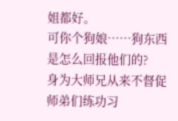姐都好。
可你个狗娘……狗东西是怎么回报他们的?
身为大师兄从来不督促师弟们练功习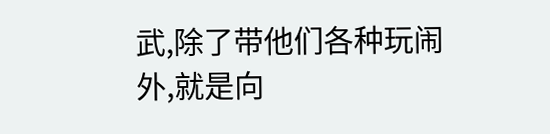武,除了带他们各种玩闹外,就是向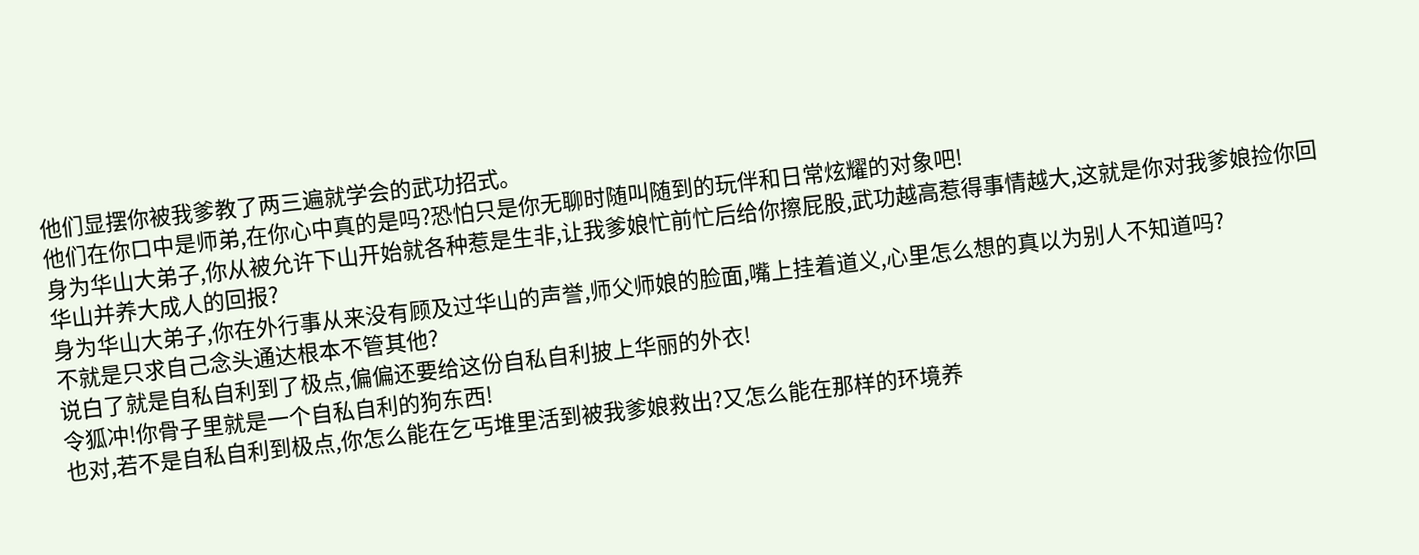他们显摆你被我爹教了两三遍就学会的武功招式。
他们在你口中是师弟,在你心中真的是吗?恐怕只是你无聊时随叫随到的玩伴和日常炫耀的对象吧!
身为华山大弟子,你从被允许下山开始就各种惹是生非,让我爹娘忙前忙后给你擦屁股,武功越高惹得事情越大,这就是你对我爹娘捡你回华山并养大成人的回报?
身为华山大弟子,你在外行事从来没有顾及过华山的声誉,师父师娘的脸面,嘴上挂着道义,心里怎么想的真以为别人不知道吗?
不就是只求自己念头通达根本不管其他?
说白了就是自私自利到了极点,偏偏还要给这份自私自利披上华丽的外衣!
令狐冲!你骨子里就是一个自私自利的狗东西!
也对,若不是自私自利到极点,你怎么能在乞丐堆里活到被我爹娘救出?又怎么能在那样的环境养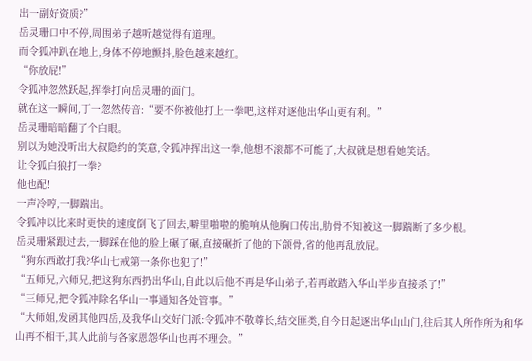出一副好资质?”
岳灵珊口中不停,周围弟子越听越觉得有道理。
而令狐冲趴在地上,身体不停地颤抖,脸色越来越红。
“你放屁!”
令狐冲忽然跃起,挥拳打向岳灵珊的面门。
就在这一瞬间,丁一忽然传音:“要不你被他打上一拳吧,这样对逐他出华山更有利。”
岳灵珊暗暗翻了个白眼。
别以为她没听出大叔隐约的笑意,令狐冲挥出这一拳,他想不滚都不可能了,大叔就是想看她笑话。
让令狐白狼打一拳?
他也配!
一声冷哼,一脚踹出。
令狐冲以比来时更快的速度倒飞了回去,噼里啪啦的脆响从他胸口传出,肋骨不知被这一脚踹断了多少根。
岳灵珊紧跟过去,一脚踩在他的脸上碾了碾,直接碾折了他的下颌骨,省的他再乱放屁。
“狗东西敢打我?华山七戒第一条你也犯了!”
“五师兄,六师兄,把这狗东西扔出华山,自此以后他不再是华山弟子,若再敢踏入华山半步直接杀了!”
“三师兄,把令狐冲除名华山一事通知各处管事。”
“大师姐,发函其他四岳,及我华山交好门派:令狐冲不敬尊长,结交匪类,自今日起逐出华山山门,往后其人所作所为和华山再不相干,其人此前与各家恩怨华山也再不理会。”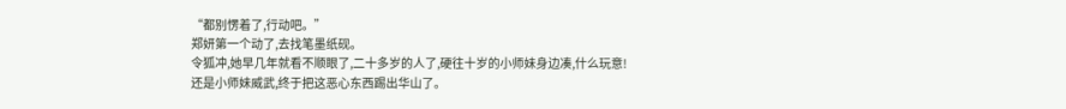“都别愣着了,行动吧。”
郑妍第一个动了,去找笔墨纸砚。
令狐冲,她早几年就看不顺眼了,二十多岁的人了,硬往十岁的小师妹身边凑,什么玩意!
还是小师妹威武,终于把这恶心东西踢出华山了。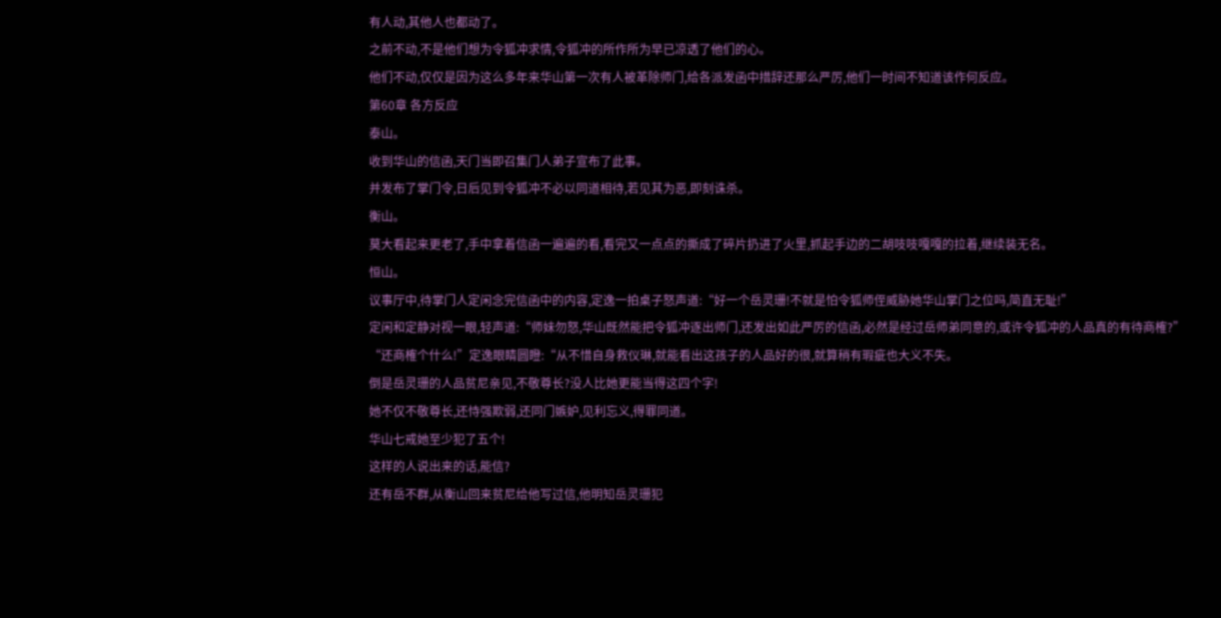有人动,其他人也都动了。
之前不动,不是他们想为令狐冲求情,令狐冲的所作所为早已凉透了他们的心。
他们不动,仅仅是因为这么多年来华山第一次有人被革除师门,给各派发函中措辞还那么严厉,他们一时间不知道该作何反应。
第60章 各方反应
泰山。
收到华山的信函,天门当即召集门人弟子宣布了此事。
并发布了掌门令,日后见到令狐冲不必以同道相待,若见其为恶,即刻诛杀。
衡山。
莫大看起来更老了,手中拿着信函一遍遍的看,看完又一点点的撕成了碎片扔进了火里,抓起手边的二胡吱吱嘎嘎的拉着,继续装无名。
恒山。
议事厅中,待掌门人定闲念完信函中的内容,定逸一拍桌子怒声道:“好一个岳灵珊!不就是怕令狐师侄威胁她华山掌门之位吗,简直无耻!”
定闲和定静对视一眼,轻声道:“师妹勿怒,华山既然能把令狐冲逐出师门,还发出如此严厉的信函,必然是经过岳师弟同意的,或许令狐冲的人品真的有待商榷?”
“还商榷个什么!”定逸眼睛圆瞪:“从不惜自身救仪琳,就能看出这孩子的人品好的很,就算稍有瑕疵也大义不失。
倒是岳灵珊的人品贫尼亲见,不敬尊长?没人比她更能当得这四个字!
她不仅不敬尊长,还恃强欺弱,还同门嫉妒,见利忘义,得罪同道。
华山七戒她至少犯了五个!
这样的人说出来的话,能信?
还有岳不群,从衡山回来贫尼给他写过信,他明知岳灵珊犯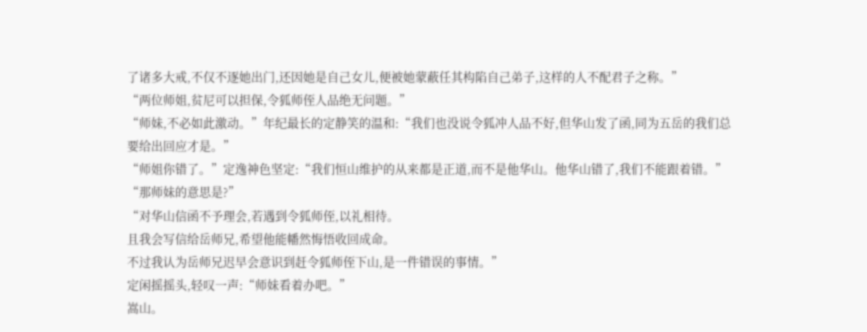了诸多大戒,不仅不逐她出门,还因她是自己女儿,便被她蒙蔽任其构陷自己弟子,这样的人不配君子之称。”
“两位师姐,贫尼可以担保,令狐师侄人品绝无问题。”
“师妹,不必如此激动。”年纪最长的定静笑的温和:“我们也没说令狐冲人品不好,但华山发了函,同为五岳的我们总要给出回应才是。”
“师姐你错了。”定逸神色坚定:“我们恒山维护的从来都是正道,而不是他华山。他华山错了,我们不能跟着错。”
“那师妹的意思是?”
“对华山信函不予理会,若遇到令狐师侄,以礼相待。
且我会写信给岳师兄,希望他能幡然悔悟收回成命。
不过我认为岳师兄迟早会意识到赶令狐师侄下山,是一件错误的事情。”
定闲摇摇头,轻叹一声:“师妹看着办吧。”
嵩山。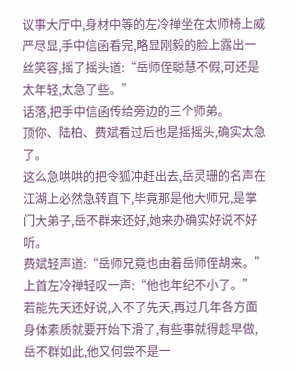议事大厅中,身材中等的左冷禅坐在太师椅上威严尽显,手中信函看完,略显刚毅的脸上露出一丝笑容,摇了摇头道:“岳师侄聪慧不假,可还是太年轻,太急了些。”
话落,把手中信函传给旁边的三个师弟。
顶你、陆柏、费斌看过后也是摇摇头,确实太急了。
这么急哄哄的把令狐冲赶出去,岳灵珊的名声在江湖上必然急转直下,毕竟那是他大师兄,是掌门大弟子,岳不群来还好,她来办确实好说不好听。
费斌轻声道:“岳师兄竟也由着岳师侄胡来。”
上首左冷禅轻叹一声:“他也年纪不小了。”
若能先天还好说,入不了先天,再过几年各方面身体素质就要开始下滑了,有些事就得趁早做,岳不群如此,他又何尝不是一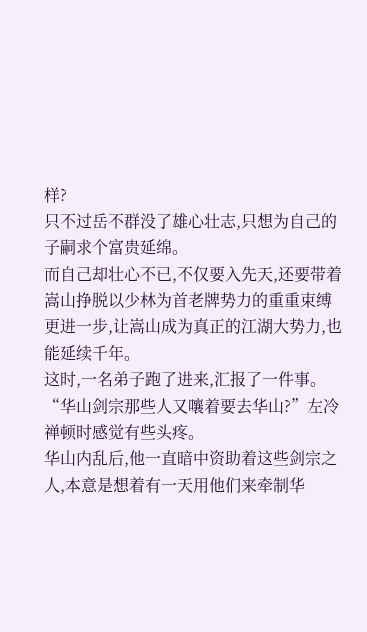样?
只不过岳不群没了雄心壮志,只想为自己的子嗣求个富贵延绵。
而自己却壮心不已,不仅要入先天,还要带着嵩山挣脱以少林为首老牌势力的重重束缚更进一步,让嵩山成为真正的江湖大势力,也能延续千年。
这时,一名弟子跑了进来,汇报了一件事。
“华山剑宗那些人又嚷着要去华山?”左冷禅顿时感觉有些头疼。
华山内乱后,他一直暗中资助着这些剑宗之人,本意是想着有一天用他们来牵制华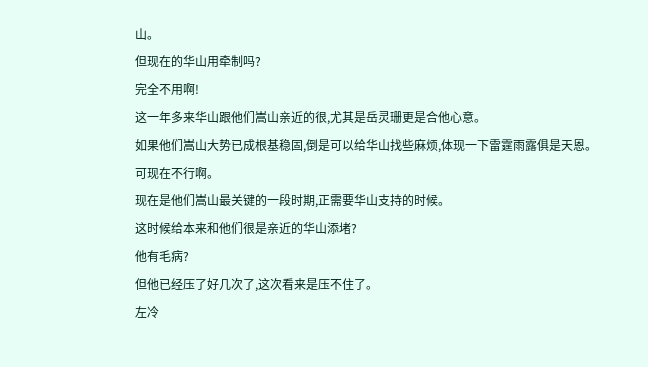山。
但现在的华山用牵制吗?
完全不用啊!
这一年多来华山跟他们嵩山亲近的很,尤其是岳灵珊更是合他心意。
如果他们嵩山大势已成根基稳固,倒是可以给华山找些麻烦,体现一下雷霆雨露俱是天恩。
可现在不行啊。
现在是他们嵩山最关键的一段时期,正需要华山支持的时候。
这时候给本来和他们很是亲近的华山添堵?
他有毛病?
但他已经压了好几次了,这次看来是压不住了。
左冷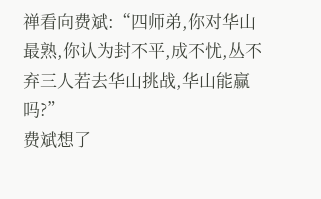禅看向费斌:“四师弟,你对华山最熟,你认为封不平,成不忧,丛不弃三人若去华山挑战,华山能赢吗?”
费斌想了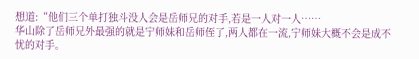想道:“他们三个单打独斗没人会是岳师兄的对手,若是一人对一人……
华山除了岳师兄外最强的就是宁师妹和岳师侄了,两人都在一流,宁师妹大概不会是成不忧的对手。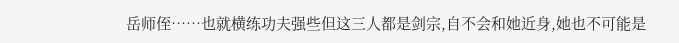岳师侄……也就横练功夫强些但这三人都是剑宗,自不会和她近身,她也不可能是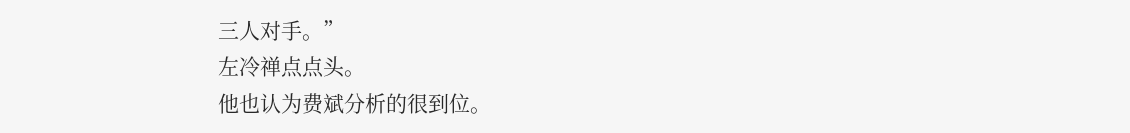三人对手。”
左冷禅点点头。
他也认为费斌分析的很到位。